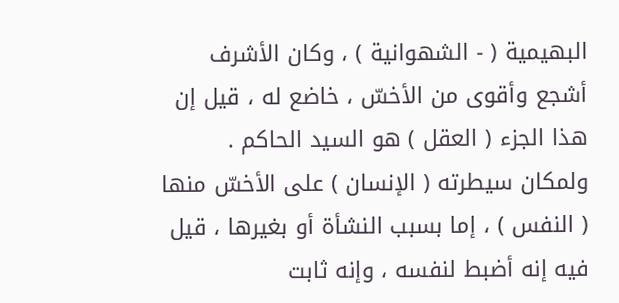البهيمية ( - الشهوانية ) ، وكان الأشرف أشجع وأقوى من الأخسّ ، خاضع له ، قيل إن هذا الجزء ( العقل ) هو السيد الحاكم . ولمكان سيطرته ( الإنسان ) على الأخسّ منها ( النفس ) ، إما بسبب النشأة أو بغيرها ، قيل فيه إنه أضبط لنفسه ، وإنه ثابت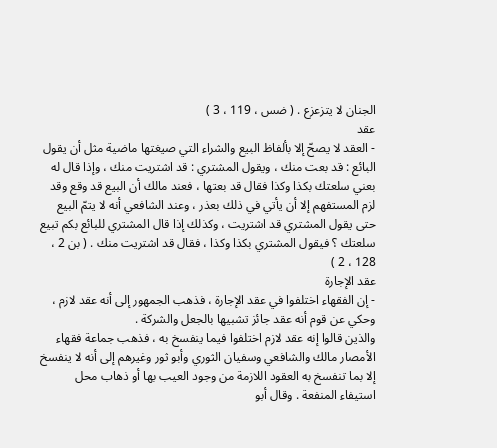الجنان لا يتزعزع . ( ضس ، 119 ، 3 )
عقد
- العقد لا يصحّ إلا بألفاظ البيع والشراء التي صيغتها ماضية مثل أن يقول البائع : قد بعت منك ، ويقول المشتري : قد اشتريت منك ، وإذا قال له بعني سلعتك بكذا وكذا فقال قد بعتها ، فعند مالك أن البيع قد وقع وقد لزم المستفهم إلا أن يأتي في ذلك بعذر ، وعند الشافعي أنه لا يتمّ البيع حتى يقول المشتري قد اشتريت ، وكذلك إذا قال المشتري للبائع بكم تبيع سلعتك ؟ فيقول المشتري بكذا وكذا ، فقال قد اشتريت منك . ( بن 2 ، 128 ، 2 )
عقد الإجارة
- إن الفقهاء اختلفوا في عقد الإجارة ، فذهب الجمهور إلى أنه عقد لازم ، وحكي عن قوم أنه عقد جائز تشبيها بالجعل والشركة .
والذين قالوا إنه عقد لازم اختلفوا فيما ينفسخ به ، فذهب جماعة فقهاء الأمصار مالك والشافعي وسفيان الثوري وأبو ثور وغيرهم إلى أنه لا ينفسخ إلا بما تنفسخ به العقود اللازمة من وجود العيب بها أو ذهاب محل استيفاء المنفعة . وقال أبو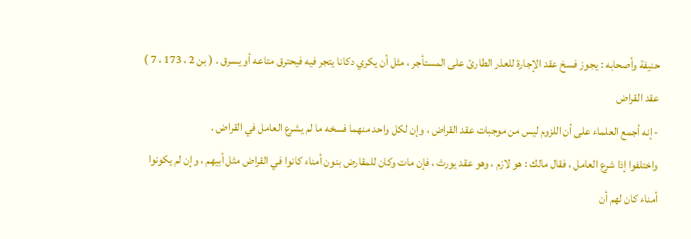حنيفة وأصحابه : يجوز فسخ عقد الإجارة للعذر الطارئ على المستأجر ، مثل أن يكري دكانا يتجر فيه فيحترق متاعه أو يسرق . ( بن 2 ، 173 ، 7 )
عقد القراض
- إنه أجمع العلماء على أن اللزوم ليس من موجبات عقد القراض ، وإن لكل واحد منهما فسخه ما لم يشرع العامل في القراض .
واختلفوا إذا شرع العامل ، فقال مالك : هو لازم ، وهو عقد يورث ، فإن مات وكان للمقارض بنون أمناء كانوا في القراض مثل أبيهم ، وإن لم يكونوا أمناء كان لهم أن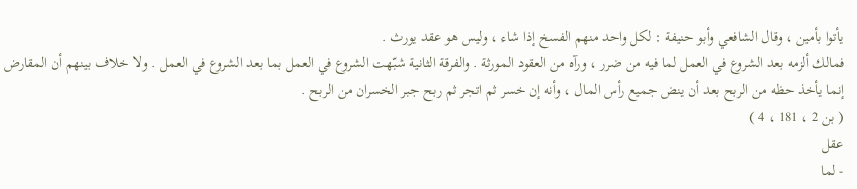يأتوا بأمين ، وقال الشافعي وأبو حنيفة : لكل واحد منهم الفسخ إذا شاء ، وليس هو عقد يورث .
فمالك ألزمه بعد الشروع في العمل لما فيه من ضرر ، ورآه من العقود المورثة . والفرقة الثانية شبّهت الشروع في العمل بما بعد الشروع في العمل . ولا خلاف بينهم أن المقارض إنما يأخذ حظه من الربح بعد أن ينض جميع رأس المال ، وأنه إن خسر ثم اتجر ثم ربح جبر الخسران من الربح .
( بن 2 ، 181 ، 4 )
عقل
- لما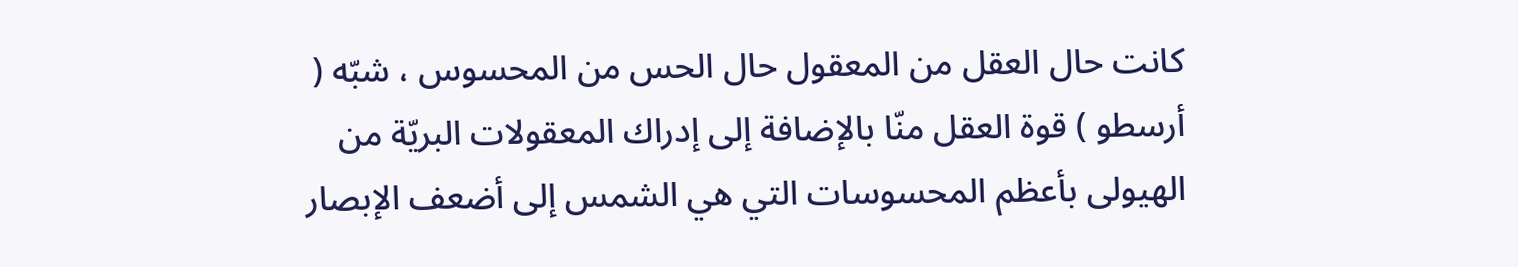كانت حال العقل من المعقول حال الحس من المحسوس ، شبّه ( أرسطو ) قوة العقل منّا بالإضافة إلى إدراك المعقولات البريّة من الهيولى بأعظم المحسوسات التي هي الشمس إلى أضعف الإبصار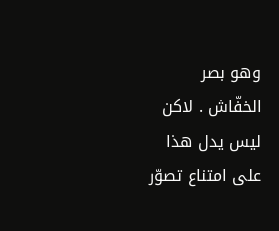وهو بصر الخفّاش . لاكن ليس يدل هذا على امتناع تصوّر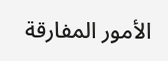الأمور المفارقة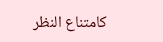كامتناع النظر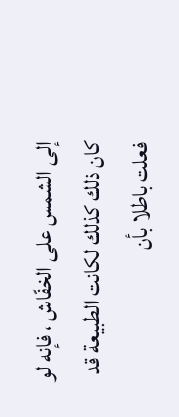إلى الشمس على الخفّاش ، فإنه لو كان ذلك كذلك لكانت الطبيعة قد فعلت باطلا بأن